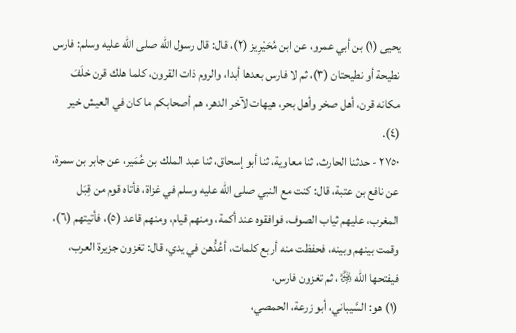يحيى (١) بن أبي عمرو، عن ابن مُحَيْرِيز (٢)، قال: قال رسول الله صلى الله عليه وسلم: فارس نطيحة أو نطيحتان (٣)، ثم لا فارس بعدها أبدا، والروم ذات القرون، كلما هلك قرن خلَفَ مكانه قرن، أهل صخر وأهل بحر، هيهات لآخر الدهر، هم أصحابكم ما كان في العيش خير (٤).
٢٧٥٠ - حدثنا الحارث، ثنا معاوية، ثنا أبو إسحاق، ثنا عبد الملك بن عُمَير، عن جابر بن سمرة، عن نافع بن عتبة، قال: كنت مع النبي صلى الله عليه وسلم في غزاة، فأتاه قوم من قِبَل المغرب، عليهم ثياب الصوف، فوافقوه عند أكمة، ومنهم قيام، ومنهم قاعد (٥)، فأتيتهم (٦)، وقمت بينهم وبينه، فحفظت منه أربع كلمات، أعُدُّهن في يدي، قال: تغزون جزيرة العرب، فيفتحها الله ﷿، ثم تغزون فارس،
(١) هو: السَّيباني، أبو زرعة، الحمصي،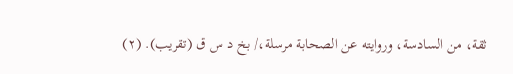ثقة، من السادسة، وروايته عن الصحابة مرسلة،/ بخ د س ق (تقريب). (٢)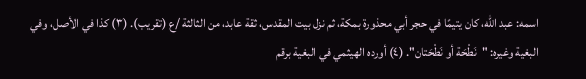اسمه: عبد الله، كان يتيمًا في حجر أبي محذورة بمكة، ثم نزل بيت المقدس، ثقة عابد، من الثالثة /ع (تقريب). (٣) كذا في الأصل، وفي البغية وغيره: "نَطْحَة أو نَطْحَتان". (٤) أورده الهيثمي في البغية برقم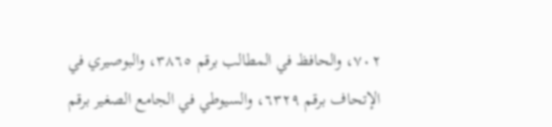٧٠٢، والحافظ في المطالب برقم ٣٨٦٥، والبوصيري في الإتحاف برقم ٦٣٢٩، والسيوطي في الجامع الصغير برقم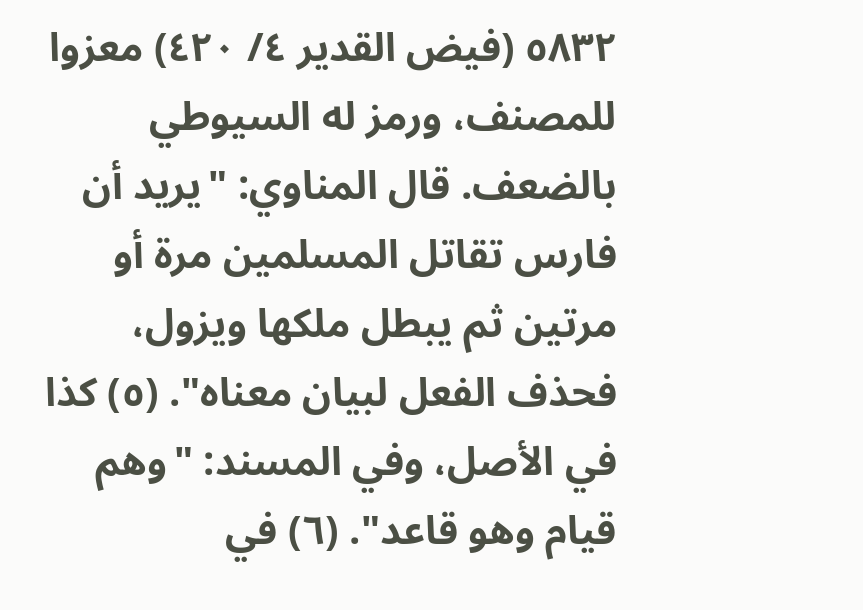٥٨٣٢ (فيض القدير ٤/ ٤٢٠) معزوا للمصنف، ورمز له السيوطي بالضعف. قال المناوي: "يريد أن فارس تقاتل المسلمين مرة أو مرتين ثم يبطل ملكها ويزول، فحذف الفعل لبيان معناه". (٥) كذا في الأصل، وفي المسند: "وهم قيام وهو قاعد". (٦) في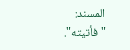المسند: "فأتيته".